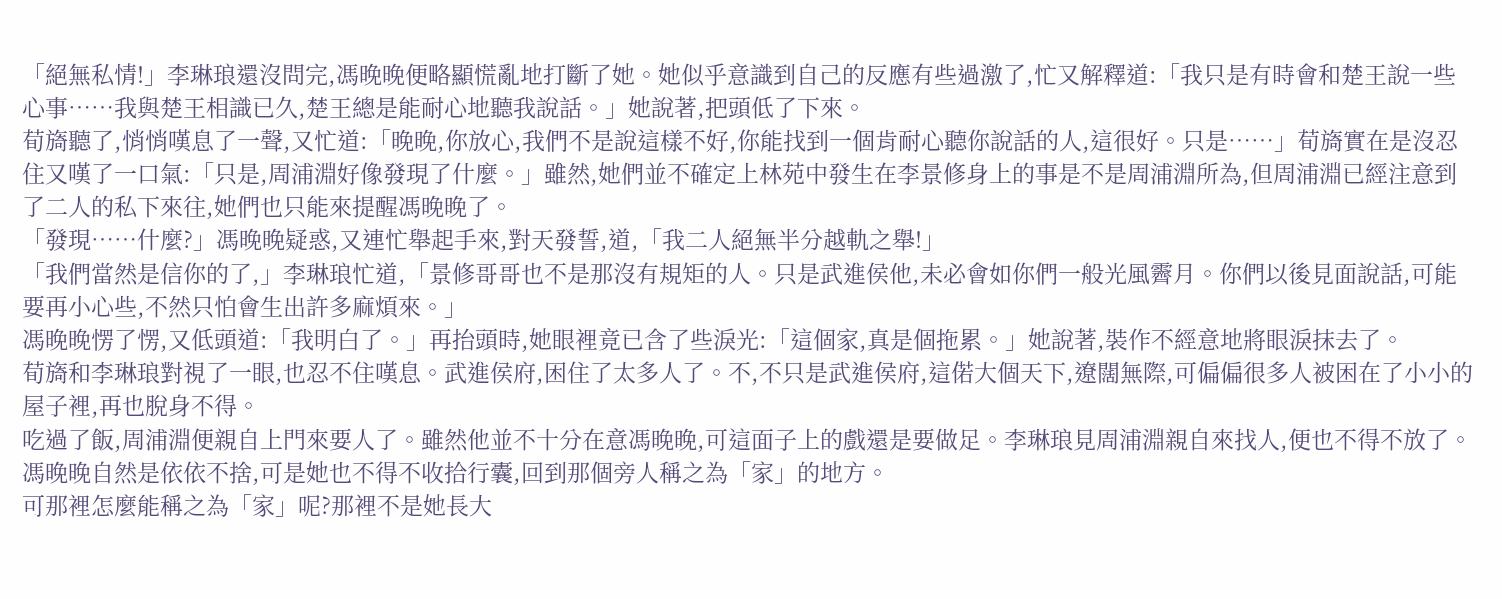「絕無私情!」李琳琅還沒問完,馮晚晚便略顯慌亂地打斷了她。她似乎意識到自己的反應有些過激了,忙又解釋道:「我只是有時會和楚王說一些心事……我與楚王相識已久,楚王總是能耐心地聽我說話。」她說著,把頭低了下來。
荀旖聽了,悄悄嘆息了一聲,又忙道:「晚晚,你放心,我們不是說這樣不好,你能找到一個肯耐心聽你說話的人,這很好。只是……」荀旖實在是沒忍住又嘆了一口氣:「只是,周浦淵好像發現了什麼。」雖然,她們並不確定上林苑中發生在李景修身上的事是不是周浦淵所為,但周浦淵已經注意到了二人的私下來往,她們也只能來提醒馮晚晚了。
「發現……什麼?」馮晚晚疑惑,又連忙舉起手來,對天發誓,道,「我二人絕無半分越軌之舉!」
「我們當然是信你的了,」李琳琅忙道,「景修哥哥也不是那沒有規矩的人。只是武進侯他,未必會如你們一般光風霽月。你們以後見面說話,可能要再小心些,不然只怕會生出許多麻煩來。」
馮晚晚愣了愣,又低頭道:「我明白了。」再抬頭時,她眼裡竟已含了些淚光:「這個家,真是個拖累。」她說著,裝作不經意地將眼淚抹去了。
荀旖和李琳琅對視了一眼,也忍不住嘆息。武進侯府,困住了太多人了。不,不只是武進侯府,這偌大個天下,遼闊無際,可偏偏很多人被困在了小小的屋子裡,再也脫身不得。
吃過了飯,周浦淵便親自上門來要人了。雖然他並不十分在意馮晚晚,可這面子上的戲還是要做足。李琳琅見周浦淵親自來找人,便也不得不放了。馮晚晚自然是依依不捨,可是她也不得不收拾行囊,回到那個旁人稱之為「家」的地方。
可那裡怎麼能稱之為「家」呢?那裡不是她長大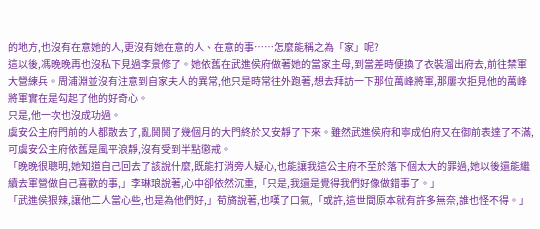的地方,也沒有在意她的人,更沒有她在意的人、在意的事……怎麼能稱之為「家」呢?
這以後,馮晚晚再也沒私下見過李景修了。她依舊在武進侯府做著她的當家主母,到當差時便換了衣裝溜出府去,前往禁軍大營練兵。周浦淵並沒有注意到自家夫人的異常,他只是時常往外跑著,想去拜訪一下那位萬峰將軍,那屢次拒見他的萬峰將軍實在是勾起了他的好奇心。
只是,他一次也沒成功過。
虞安公主府門前的人都散去了,亂鬨鬨了幾個月的大門終於又安靜了下來。雖然武進侯府和寧成伯府又在御前表達了不滿,可虞安公主府依舊是風平浪靜,沒有受到半點懲戒。
「晚晚很聰明,她知道自己回去了該說什麼,既能打消旁人疑心,也能讓我這公主府不至於落下個太大的罪過,她以後還能繼續去軍營做自己喜歡的事,」李琳琅說著,心中卻依然沉重,「只是,我還是覺得我們好像做錯事了。」
「武進侯狠辣,讓他二人當心些,也是為他們好,」荀旖說著,也嘆了口氣,「或許,這世間原本就有許多無奈,誰也怪不得。」